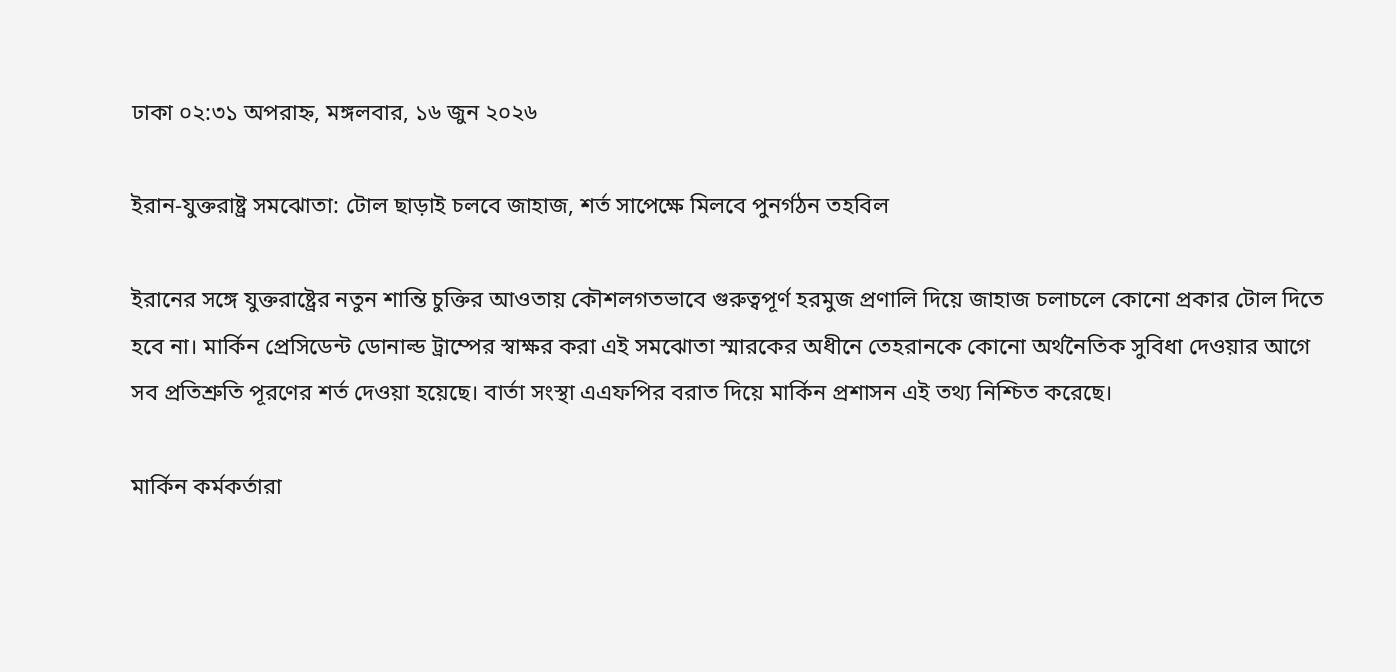ঢাকা ০২:৩১ অপরাহ্ন, মঙ্গলবার, ১৬ জুন ২০২৬

ইরান-যুক্তরাষ্ট্র সমঝোতা: টোল ছাড়াই চলবে জাহাজ, শর্ত সাপেক্ষে মিলবে পুনর্গঠন তহবিল

ইরানের সঙ্গে যুক্তরাষ্ট্রের নতুন শান্তি চুক্তির আওতায় কৌশলগতভাবে গুরুত্বপূর্ণ হরমুজ প্রণালি দিয়ে জাহাজ চলাচলে কোনো প্রকার টোল দিতে হবে না। মার্কিন প্রেসিডেন্ট ডোনাল্ড ট্রাম্পের স্বাক্ষর করা এই সমঝোতা স্মারকের অধীনে তেহরানকে কোনো অর্থনৈতিক সুবিধা দেওয়ার আগে সব প্রতিশ্রুতি পূরণের শর্ত দেওয়া হয়েছে। বার্তা সংস্থা এএফপির বরাত দিয়ে মার্কিন প্রশাসন এই তথ্য নিশ্চিত করেছে।

মার্কিন কর্মকর্তারা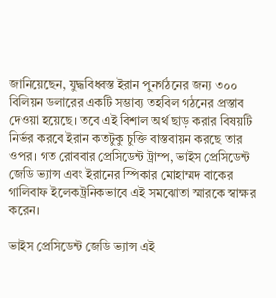জানিয়েছেন, যুদ্ধবিধ্বস্ত ইরান পুনর্গঠনের জন্য ৩০০ বিলিয়ন ডলারের একটি সম্ভাব্য তহবিল গঠনের প্রস্তাব দেওয়া হয়েছে। তবে এই বিশাল অর্থ ছাড় করার বিষয়টি নির্ভর করবে ইরান কতটুকু চুক্তি বাস্তবায়ন করছে তার ওপর। গত রোববার প্রেসিডেন্ট ট্রাম্প, ভাইস প্রেসিডেন্ট জেডি ভ্যান্স এবং ইরানের স্পিকার মোহাম্মদ বাকের গালিবাফ ইলেকট্রনিকভাবে এই সমঝোতা স্মারকে স্বাক্ষর করেন।

ভাইস প্রেসিডেন্ট জেডি ভ্যান্স এই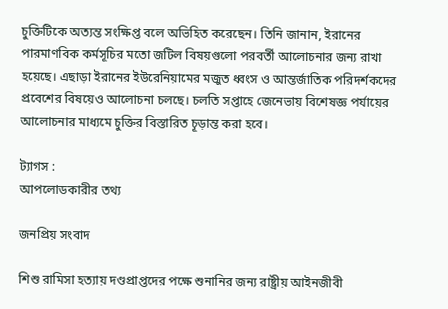চুক্তিটিকে অত্যন্ত সংক্ষিপ্ত বলে অভিহিত করেছেন। তিনি জানান, ইরানের পারমাণবিক কর্মসূচির মতো জটিল বিষয়গুলো পরবর্তী আলোচনার জন্য রাখা হয়েছে। এছাড়া ইরানের ইউরেনিয়ামের মজুত ধ্বংস ও আন্তর্জাতিক পরিদর্শকদের প্রবেশের বিষয়েও আলোচনা চলছে। চলতি সপ্তাহে জেনেভায় বিশেষজ্ঞ পর্যায়ের আলোচনার মাধ্যমে চুক্তির বিস্তারিত চূড়ান্ত করা হবে।

ট্যাগস :
আপলোডকারীর তথ্য

জনপ্রিয় সংবাদ

শিশু রামিসা হত্যায় দণ্ডপ্রাপ্তদের পক্ষে শুনানির জন্য রাষ্ট্রীয় আইনজীবী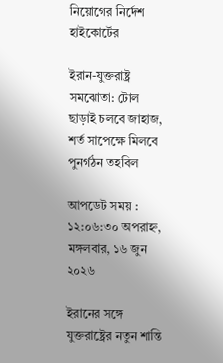নিয়োগের নির্দেশ হাইকোর্টের

ইরান-যুক্তরাষ্ট্র সমঝোতা: টোল ছাড়াই চলবে জাহাজ, শর্ত সাপেক্ষে মিলবে পুনর্গঠন তহবিল

আপডেট সময় : ১২:০৬:৩০ অপরাহ্ন, মঙ্গলবার, ১৬ জুন ২০২৬

ইরানের সঙ্গে যুক্তরাষ্ট্রের নতুন শান্তি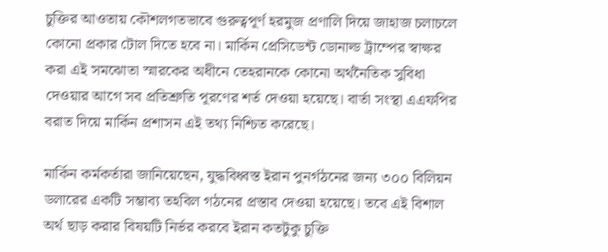চুক্তির আওতায় কৌশলগতভাবে গুরুত্বপূর্ণ হরমুজ প্রণালি দিয়ে জাহাজ চলাচলে কোনো প্রকার টোল দিতে হবে না। মার্কিন প্রেসিডেন্ট ডোনাল্ড ট্রাম্পের স্বাক্ষর করা এই সমঝোতা স্মারকের অধীনে তেহরানকে কোনো অর্থনৈতিক সুবিধা দেওয়ার আগে সব প্রতিশ্রুতি পূরণের শর্ত দেওয়া হয়েছে। বার্তা সংস্থা এএফপির বরাত দিয়ে মার্কিন প্রশাসন এই তথ্য নিশ্চিত করেছে।

মার্কিন কর্মকর্তারা জানিয়েছেন, যুদ্ধবিধ্বস্ত ইরান পুনর্গঠনের জন্য ৩০০ বিলিয়ন ডলারের একটি সম্ভাব্য তহবিল গঠনের প্রস্তাব দেওয়া হয়েছে। তবে এই বিশাল অর্থ ছাড় করার বিষয়টি নির্ভর করবে ইরান কতটুকু চুক্তি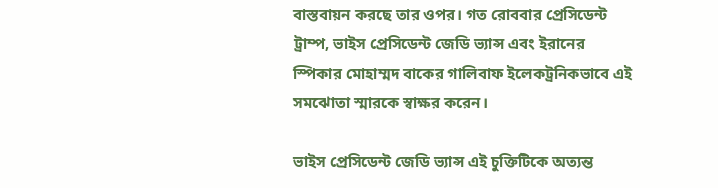বাস্তবায়ন করছে তার ওপর। গত রোববার প্রেসিডেন্ট ট্রাম্প, ভাইস প্রেসিডেন্ট জেডি ভ্যান্স এবং ইরানের স্পিকার মোহাম্মদ বাকের গালিবাফ ইলেকট্রনিকভাবে এই সমঝোতা স্মারকে স্বাক্ষর করেন।

ভাইস প্রেসিডেন্ট জেডি ভ্যান্স এই চুক্তিটিকে অত্যন্ত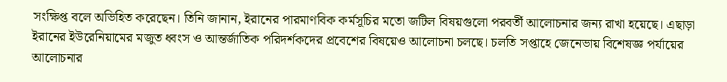সংক্ষিপ্ত বলে অভিহিত করেছেন। তিনি জানান, ইরানের পারমাণবিক কর্মসূচির মতো জটিল বিষয়গুলো পরবর্তী আলোচনার জন্য রাখা হয়েছে। এছাড়া ইরানের ইউরেনিয়ামের মজুত ধ্বংস ও আন্তর্জাতিক পরিদর্শকদের প্রবেশের বিষয়েও আলোচনা চলছে। চলতি সপ্তাহে জেনেভায় বিশেষজ্ঞ পর্যায়ের আলোচনার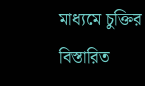মাধ্যমে চুক্তির বিস্তারিত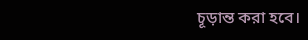চূড়ান্ত করা হবে।